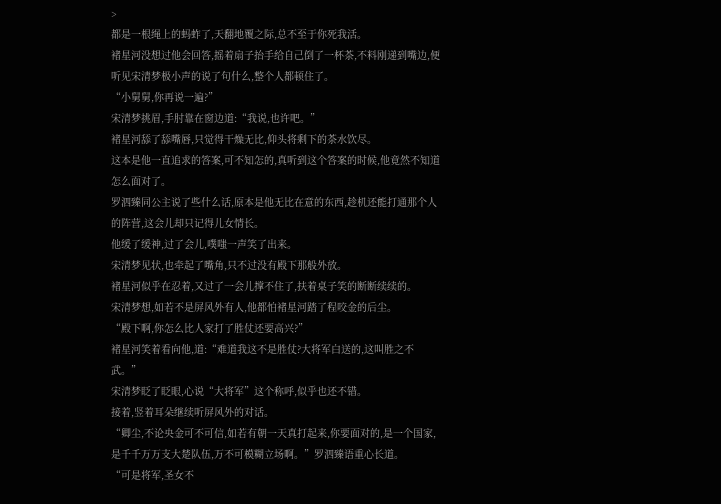>
都是一根绳上的蚂蚱了,天翻地覆之际,总不至于你死我活。
褚星河没想过他会回答,摇着扇子抬手给自己倒了一杯茶,不料刚递到嘴边,便听见宋清梦极小声的说了句什么,整个人都顿住了。
“小舅舅,你再说一遍?”
宋清梦挑眉,手肘靠在窗边道:“我说,也许吧。”
褚星河舔了舔嘴唇,只觉得干燥无比,仰头将剩下的茶水饮尽。
这本是他一直追求的答案,可不知怎的,真听到这个答案的时候,他竟然不知道怎么面对了。
罗泗臻同公主说了些什么话,原本是他无比在意的东西,趁机还能打通那个人的阵营,这会儿却只记得儿女情长。
他缓了缓神,过了会儿,噗嗤一声笑了出来。
宋清梦见状,也牵起了嘴角,只不过没有殿下那般外放。
褚星河似乎在忍着,又过了一会儿撑不住了,扶着桌子笑的断断续续的。
宋清梦想,如若不是屏风外有人,他都怕褚星河踏了程咬金的后尘。
“殿下啊,你怎么比人家打了胜仗还要高兴?”
褚星河笑着看向他,道:“难道我这不是胜仗?大将军白送的,这叫胜之不武。”
宋清梦眨了眨眼,心说“大将军”这个称呼,似乎也还不错。
接着,竖着耳朵继续听屏风外的对话。
“卿尘,不论央金可不可信,如若有朝一天真打起来,你要面对的,是一个国家,是千千万万支大楚队伍,万不可模糊立场啊。”罗泗臻语重心长道。
“可是将军,圣女不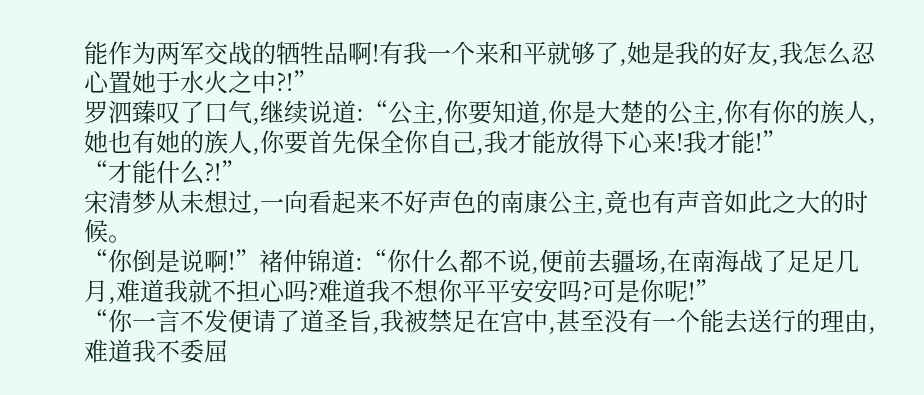能作为两军交战的牺牲品啊!有我一个来和平就够了,她是我的好友,我怎么忍心置她于水火之中?!”
罗泗臻叹了口气,继续说道:“公主,你要知道,你是大楚的公主,你有你的族人,她也有她的族人,你要首先保全你自己,我才能放得下心来!我才能!”
“才能什么?!”
宋清梦从未想过,一向看起来不好声色的南康公主,竟也有声音如此之大的时候。
“你倒是说啊!”褚仲锦道:“你什么都不说,便前去疆场,在南海战了足足几月,难道我就不担心吗?难道我不想你平平安安吗?可是你呢!”
“你一言不发便请了道圣旨,我被禁足在宫中,甚至没有一个能去送行的理由,难道我不委屈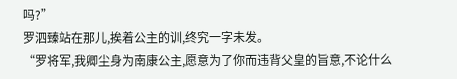吗?”
罗泗臻站在那儿,挨着公主的训,终究一字未发。
“罗将军,我卿尘身为南康公主,愿意为了你而违背父皇的旨意,不论什么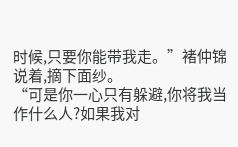时候,只要你能带我走。”褚仲锦说着,摘下面纱。
“可是你一心只有躲避,你将我当作什么人?如果我对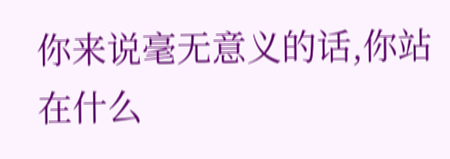你来说毫无意义的话,你站在什么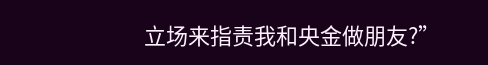立场来指责我和央金做朋友?”